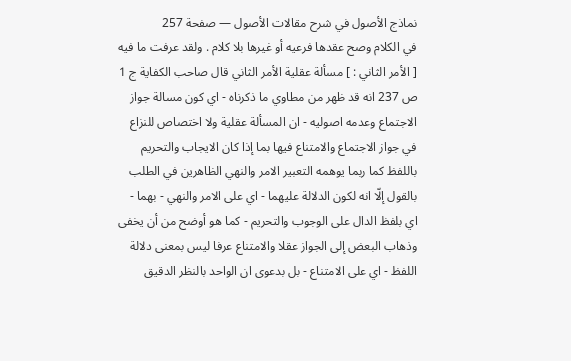نماذج الأصول في شرح مقالات الأصول — صفحة 257
في الكلام وصح عقدها فرعيه أو غيرها بلا كلام . ولقد عرفت ما فيه [ الأمر الثاني : ] مسألة عقلية الأمر الثاني قال صاحب الكفاية ج 1 ص 237 انه قد ظهر من مطاوي ما ذكرناه - اي كون مسالة جواز الاجتماع وعدمه اصوليه - ان المسألة عقلية ولا اختصاص للنزاع في جواز الاجتماع والامتناع فيها بما إذا كان الايجاب والتحريم باللفظ كما ربما يوهمه التعبير الامر والنهي الظاهرين في الطلب بالقول إلّا انه لكون الدلالة عليهما - اي على الامر والنهي - بهما - اي بلفظ الدال على الوجوب والتحريم - كما هو أوضح من أن يخفى وذهاب البعض إلى الجواز عقلا والامتناع عرفا ليس بمعنى دلالة اللفظ - اي على الامتناع - بل بدعوى ان الواحد بالنظر الدقيق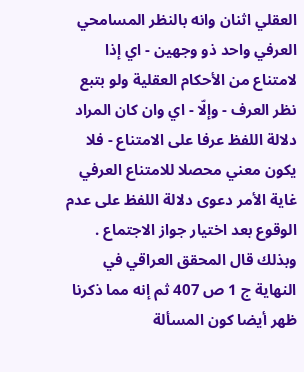العقلي اثنان وانه بالنظر المسامحي العرفي واحد ذو وجهين - اي إذا لامتناع من الأحكام العقلية ولو بتبع نظر العرف - وإلّا - اي وان كان المراد دلالة اللفظ عرفا على الامتناع - فلا يكون معني محصلا للامتناع العرفي غاية الأمر دعوى دلالة اللفظ على عدم الوقوع بعد اختيار جواز الاجتماع . وبذلك قال المحقق العراقي في النهاية ج 1 ص 407 ثم إنه مما ذكرنا ظهر أيضا كون المسألة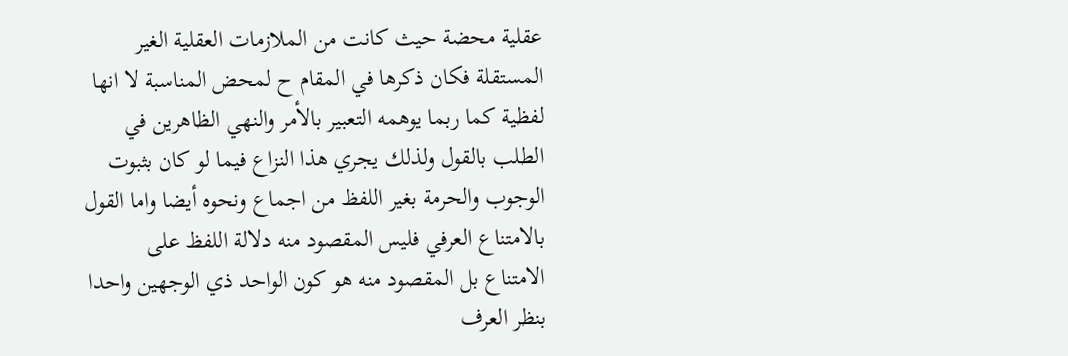عقلية محضة حيث كانت من الملازمات العقلية الغير المستقلة فكان ذكرها في المقام ح لمحض المناسبة لا انها لفظية كما ربما يوهمه التعبير بالأمر والنهي الظاهرين في الطلب بالقول ولذلك يجري هذا النزاع فيما لو كان بثبوت الوجوب والحرمة بغير اللفظ من اجماع ونحوه أيضا واما القول بالامتناع العرفي فليس المقصود منه دلالة اللفظ على الامتناع بل المقصود منه هو كون الواحد ذي الوجهين واحدا بنظر العرف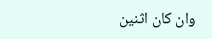وان كان اثنين